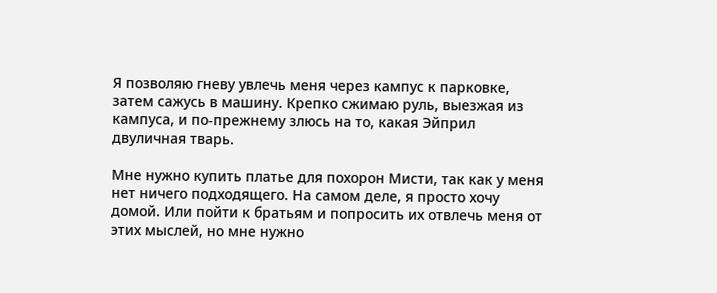Я позволяю гневу увлечь меня через кампус к парковке, затем сажусь в машину. Крепко сжимаю руль, выезжая из кампуса, и по-прежнему злюсь на то, какая Эйприл двуличная тварь.

Мне нужно купить платье для похорон Мисти, так как у меня нет ничего подходящего. На самом деле, я просто хочу домой. Или пойти к братьям и попросить их отвлечь меня от этих мыслей, но мне нужно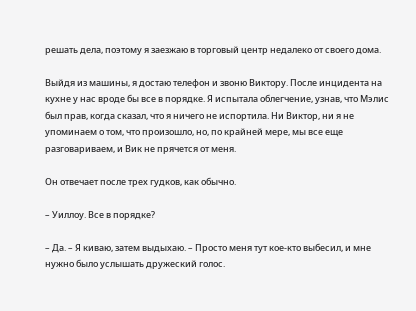решать дела, поэтому я заезжаю в торговый центр недалеко от своего дома.

Выйдя из машины, я достаю телефон и звоню Виктору. После инцидента на кухне у нас вроде бы все в порядке. Я испытала облегчение, узнав, что Мэлис был прав, когда сказал, что я ничего не испортила. Ни Виктор, ни я не упоминаем о том, что произошло, но, по крайней мере, мы все еще разговариваем, и Вик не прячется от меня.

Он отвечает после трех гудков, как обычно.

– Уиллоу. Все в порядке?

– Да. – Я киваю, затем выдыхаю. – Просто меня тут кое-кто выбесил, и мне нужно было услышать дружеский голос.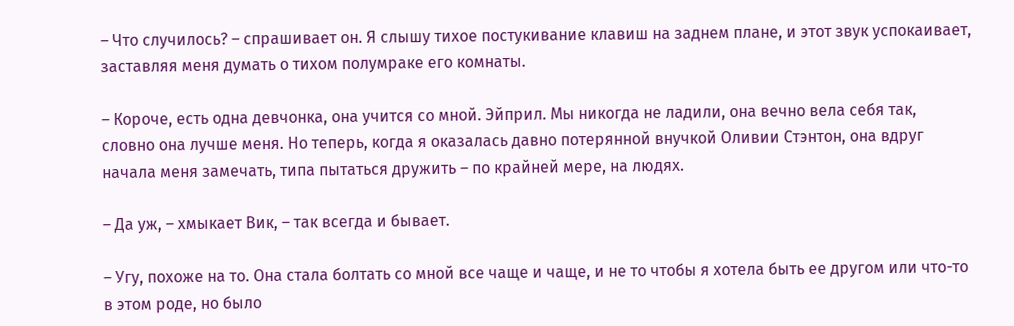– Что случилось? – спрашивает он. Я слышу тихое постукивание клавиш на заднем плане, и этот звук успокаивает, заставляя меня думать о тихом полумраке его комнаты.

– Короче, есть одна девчонка, она учится со мной. Эйприл. Мы никогда не ладили, она вечно вела себя так, словно она лучше меня. Но теперь, когда я оказалась давно потерянной внучкой Оливии Стэнтон, она вдруг начала меня замечать, типа пытаться дружить – по крайней мере, на людях.

– Да уж, – хмыкает Вик, – так всегда и бывает.

– Угу, похоже на то. Она стала болтать со мной все чаще и чаще, и не то чтобы я хотела быть ее другом или что-то в этом роде, но было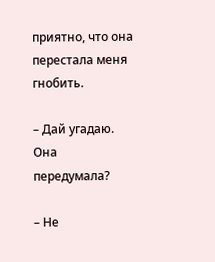приятно, что она перестала меня гнобить.

– Дай угадаю. Она передумала?

– Не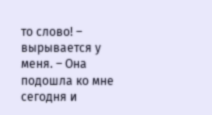то слово! – вырывается у меня. – Она подошла ко мне сегодня и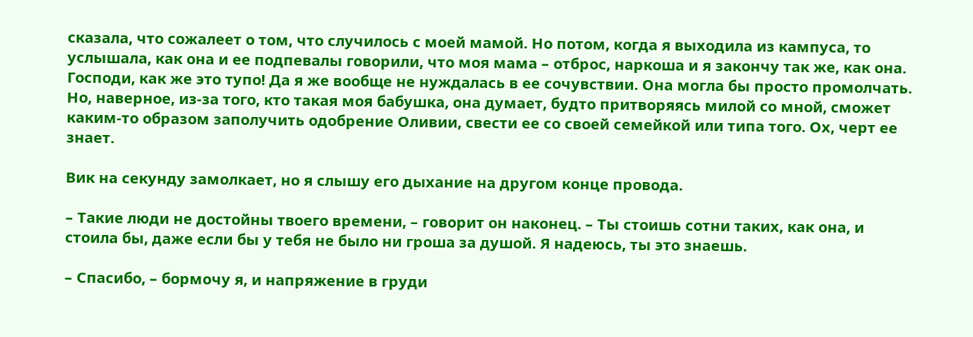сказала, что сожалеет о том, что случилось с моей мамой. Но потом, когда я выходила из кампуса, то услышала, как она и ее подпевалы говорили, что моя мама – отброс, наркоша и я закончу так же, как она. Господи, как же это тупо! Да я же вообще не нуждалась в ее сочувствии. Она могла бы просто промолчать. Но, наверное, из-за того, кто такая моя бабушка, она думает, будто притворяясь милой со мной, сможет каким-то образом заполучить одобрение Оливии, свести ее со своей семейкой или типа того. Ох, черт ее знает.

Вик на секунду замолкает, но я слышу его дыхание на другом конце провода.

– Такие люди не достойны твоего времени, – говорит он наконец. – Ты стоишь сотни таких, как она, и стоила бы, даже если бы у тебя не было ни гроша за душой. Я надеюсь, ты это знаешь.

– Спасибо, – бормочу я, и напряжение в груди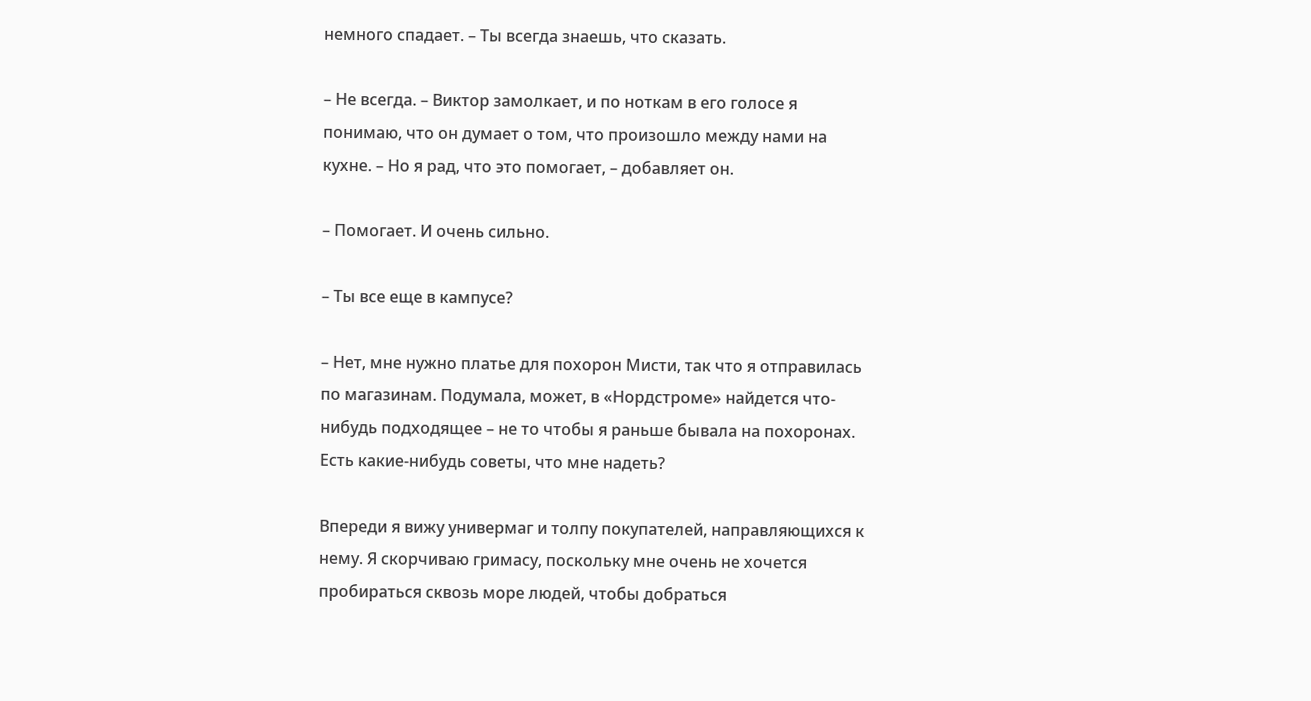немного спадает. – Ты всегда знаешь, что сказать.

– Не всегда. – Виктор замолкает, и по ноткам в его голосе я понимаю, что он думает о том, что произошло между нами на кухне. – Но я рад, что это помогает, – добавляет он.

– Помогает. И очень сильно.

– Ты все еще в кампусе?

– Нет, мне нужно платье для похорон Мисти, так что я отправилась по магазинам. Подумала, может, в «Нордстроме» найдется что-нибудь подходящее – не то чтобы я раньше бывала на похоронах. Есть какие-нибудь советы, что мне надеть?

Впереди я вижу универмаг и толпу покупателей, направляющихся к нему. Я скорчиваю гримасу, поскольку мне очень не хочется пробираться сквозь море людей, чтобы добраться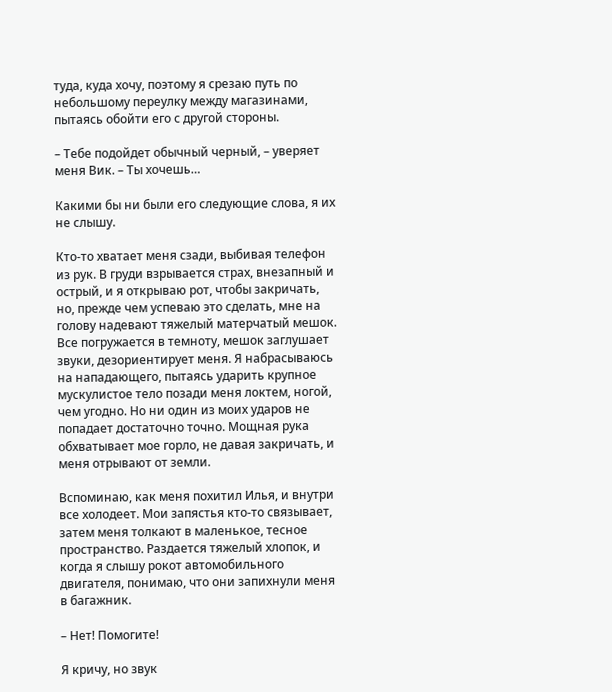туда, куда хочу, поэтому я срезаю путь по небольшому переулку между магазинами, пытаясь обойти его с другой стороны.

– Тебе подойдет обычный черный, – уверяет меня Вик. – Ты хочешь…

Какими бы ни были его следующие слова, я их не слышу.

Кто-то хватает меня сзади, выбивая телефон из рук. В груди взрывается страх, внезапный и острый, и я открываю рот, чтобы закричать, но, прежде чем успеваю это сделать, мне на голову надевают тяжелый матерчатый мешок. Все погружается в темноту, мешок заглушает звуки, дезориентирует меня. Я набрасываюсь на нападающего, пытаясь ударить крупное мускулистое тело позади меня локтем, ногой, чем угодно. Но ни один из моих ударов не попадает достаточно точно. Мощная рука обхватывает мое горло, не давая закричать, и меня отрывают от земли.

Вспоминаю, как меня похитил Илья, и внутри все холодеет. Мои запястья кто-то связывает, затем меня толкают в маленькое, тесное пространство. Раздается тяжелый хлопок, и когда я слышу рокот автомобильного двигателя, понимаю, что они запихнули меня в багажник.

– Нет! Помогите!

Я кричу, но звук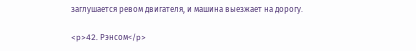заглушается ревом двигателя, и машина выезжает на дорогу.

<p>42. Рэнсом</p>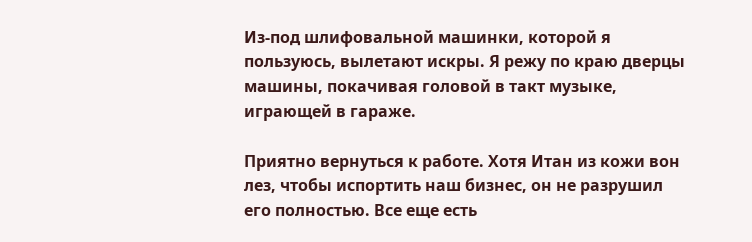Из-под шлифовальной машинки, которой я пользуюсь, вылетают искры. Я режу по краю дверцы машины, покачивая головой в такт музыке, играющей в гараже.

Приятно вернуться к работе. Хотя Итан из кожи вон лез, чтобы испортить наш бизнес, он не разрушил его полностью. Все еще есть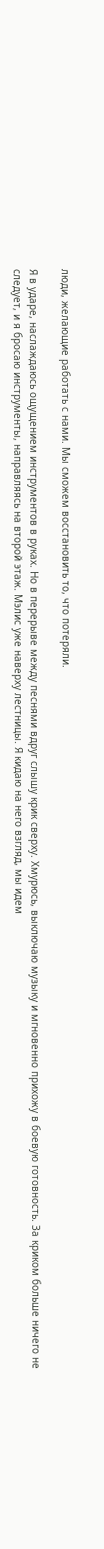люди, желающие работать с нами. Мы сможем восстановить то, что потеряли.

Я в ударе, наслаждаюсь ощущением инструментов в руках. Но в перерыве между песнями вдруг слышу крик сверху. Хмурюсь, выключаю музыку и мгновенно прихожу в боевую готовность. За криком больше ничего не следует, и я бросаю инструменты, направляясь на второй этаж. Мэлис уже наверху лестницы. Я кидаю на него взгляд, мы идем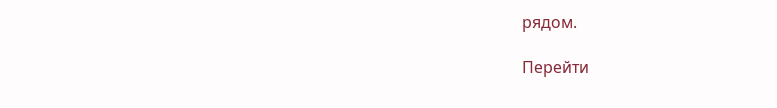рядом.

Перейти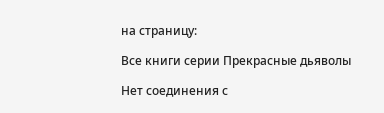на страницу:

Все книги серии Прекрасные дьяволы

Нет соединения с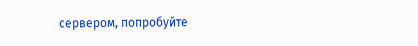сервером, попробуйте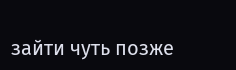зайти чуть позже